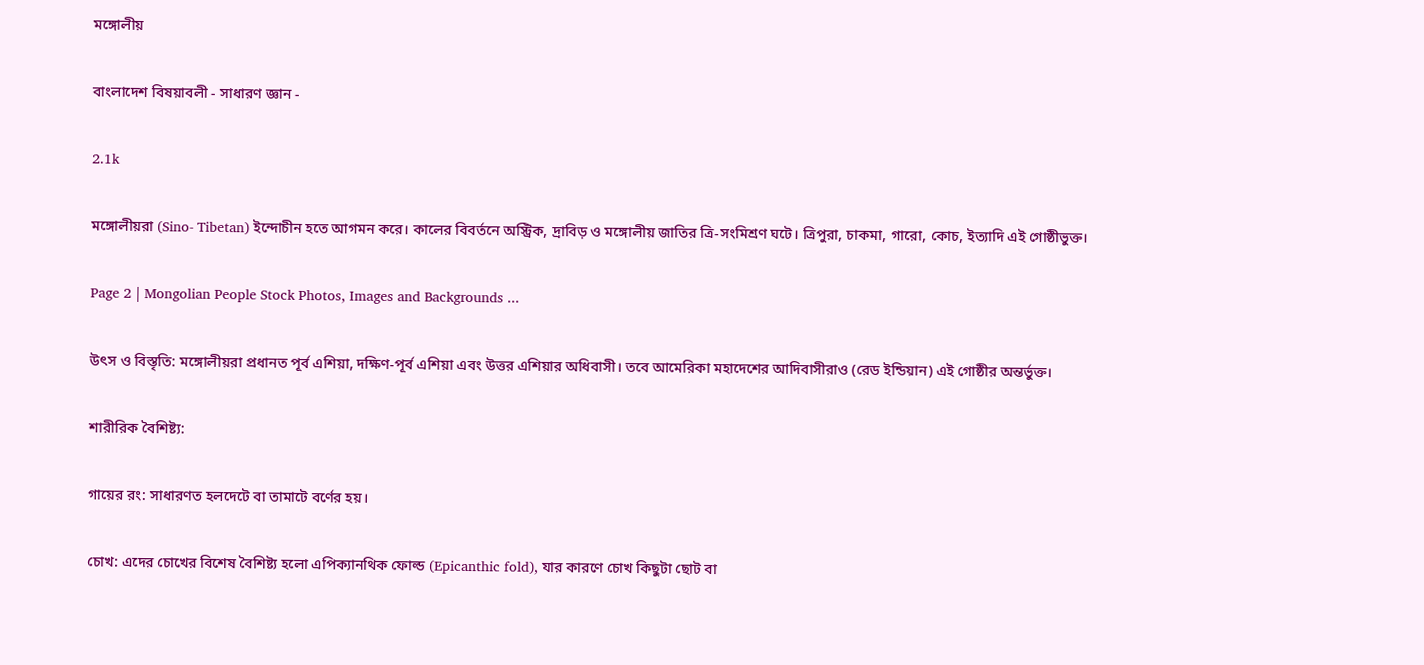মঙ্গোলীয়

বাংলাদেশ বিষয়াবলী - সাধারণ জ্ঞান -

2.1k

মঙ্গোলীয়রা (Sino- Tibetan) ইন্দোচীন হতে আগমন করে। কালের বিবর্তনে অস্ট্রিক, দ্রাবিড় ও মঙ্গোলীয় জাতির ত্রি-সংমিশ্রণ ঘটে। ত্রিপুরা, চাকমা, গারো, কোচ, ইত্যাদি এই গোষ্ঠীভুক্ত।

Page 2 | Mongolian People Stock Photos, Images and Backgrounds ...

উৎস ও বিস্তৃতি: মঙ্গোলীয়রা প্রধানত পূর্ব এশিয়া, দক্ষিণ-পূর্ব এশিয়া এবং উত্তর এশিয়ার অধিবাসী। তবে আমেরিকা মহাদেশের আদিবাসীরাও (রেড ইন্ডিয়ান) এই গোষ্ঠীর অন্তর্ভুক্ত।

শারীরিক বৈশিষ্ট্য:

গায়ের রং: সাধারণত হলদেটে বা তামাটে বর্ণের হয়।

চোখ: এদের চোখের বিশেষ বৈশিষ্ট্য হলো এপিক্যানথিক ফোল্ড (Epicanthic fold), যার কারণে চোখ কিছুটা ছোট বা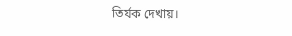তির্যক দেখায়।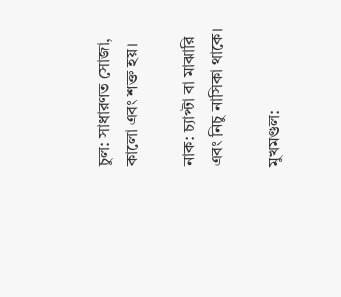চুল: সাধারণত সোজা, কালো এবং শক্ত হয়।

নাক: চ্যাপ্টা বা মাঝারি এবং নিচু নাসিকা থাকে।

মুখমণ্ডল: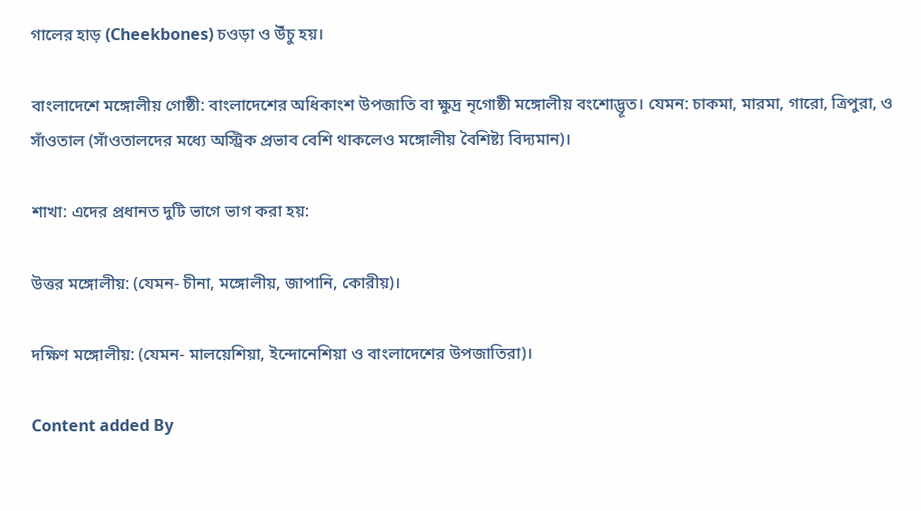গালের হাড় (Cheekbones) চওড়া ও উঁচু হয়।

বাংলাদেশে মঙ্গোলীয় গোষ্ঠী: বাংলাদেশের অধিকাংশ উপজাতি বা ক্ষুদ্র নৃগোষ্ঠী মঙ্গোলীয় বংশোদ্ভূত। যেমন: চাকমা, মারমা, গারো, ত্রিপুরা, ও সাঁওতাল (সাঁওতালদের মধ্যে অস্ট্রিক প্রভাব বেশি থাকলেও মঙ্গোলীয় বৈশিষ্ট্য বিদ্যমান)।

শাখা: এদের প্রধানত দুটি ভাগে ভাগ করা হয়:

উত্তর মঙ্গোলীয়: (যেমন- চীনা, মঙ্গোলীয়, জাপানি, কোরীয়)।

দক্ষিণ মঙ্গোলীয়: (যেমন- মালয়েশিয়া, ইন্দোনেশিয়া ও বাংলাদেশের উপজাতিরা)।

Content added By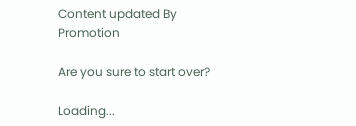Content updated By
Promotion

Are you sure to start over?

Loading...